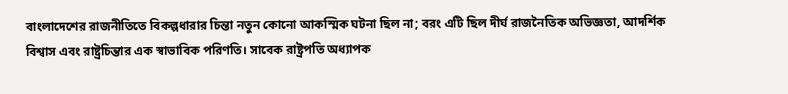বাংলাদেশের রাজনীতিতে বিকল্পধারার চিন্তা নতুন কোনো আকস্মিক ঘটনা ছিল না; বরং এটি ছিল দীর্ঘ রাজনৈতিক অভিজ্ঞতা, আদর্শিক বিশ্বাস এবং রাষ্ট্রচিন্তার এক স্বাভাবিক পরিণতি। সাবেক রাষ্ট্রপতি অধ্যাপক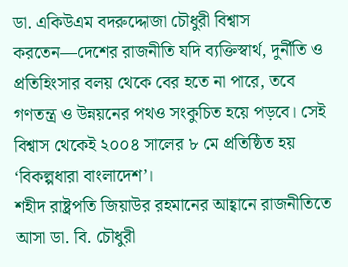ডা. একিউএম বদরুদ্দোজা চৌধুরী বিশ্বাস করতেন—দেশের রাজনীতি যদি ব্যক্তিস্বার্থ, দুর্নীতি ও প্রতিহিংসার বলয় থেকে বের হতে না পারে, তবে গণতন্ত্র ও উন্নয়নের পথও সংকুচিত হয়ে পড়বে। সেই বিশ্বাস থেকেই ২০০৪ সালের ৮ মে প্রতিষ্ঠিত হয় ‘বিকল্পধারা বাংলাদেশ’।
শহীদ রাষ্ট্রপতি জিয়াউর রহমানের আহ্বানে রাজনীতিতে আসা ডা. বি. চৌধুরী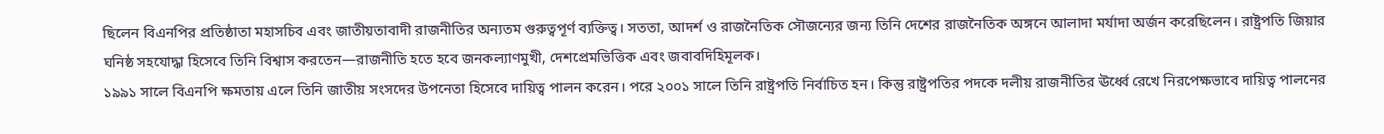ছিলেন বিএনপির প্রতিষ্ঠাতা মহাসচিব এবং জাতীয়তাবাদী রাজনীতির অন্যতম গুরুত্বপূর্ণ ব্যক্তিত্ব। সততা, আদর্শ ও রাজনৈতিক সৌজন্যের জন্য তিনি দেশের রাজনৈতিক অঙ্গনে আলাদা মর্যাদা অর্জন করেছিলেন। রাষ্ট্রপতি জিয়ার ঘনিষ্ঠ সহযোদ্ধা হিসেবে তিনি বিশ্বাস করতেন—রাজনীতি হতে হবে জনকল্যাণমুখী, দেশপ্রেমভিত্তিক এবং জবাবদিহিমূলক।
১৯৯১ সালে বিএনপি ক্ষমতায় এলে তিনি জাতীয় সংসদের উপনেতা হিসেবে দায়িত্ব পালন করেন। পরে ২০০১ সালে তিনি রাষ্ট্রপতি নির্বাচিত হন। কিন্তু রাষ্ট্রপতির পদকে দলীয় রাজনীতির ঊর্ধ্বে রেখে নিরপেক্ষভাবে দায়িত্ব পালনের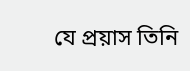যে প্রয়াস তিনি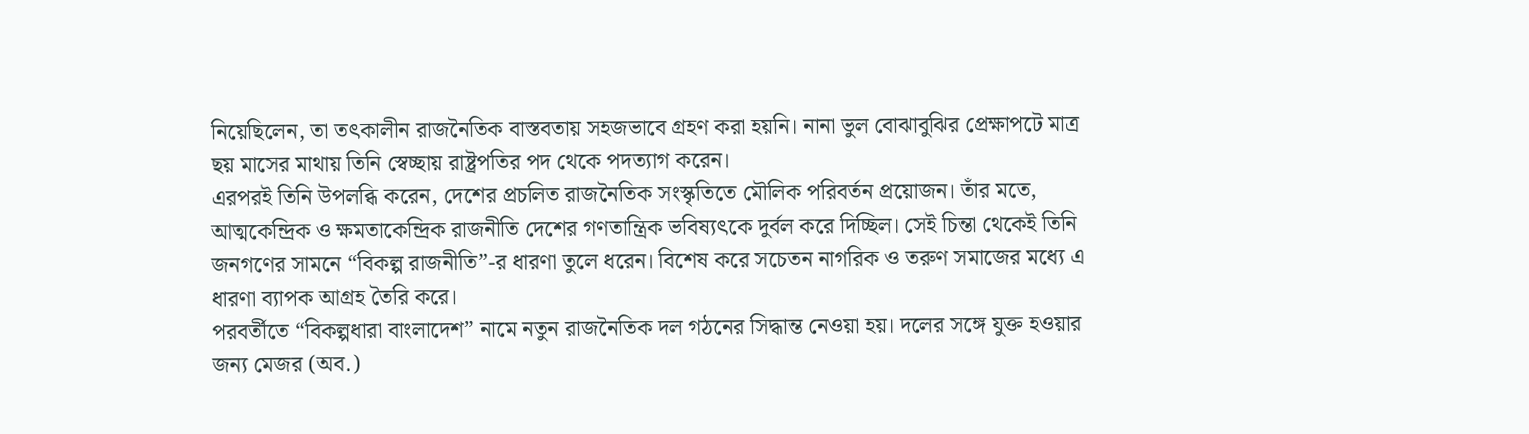নিয়েছিলেন, তা তৎকালীন রাজনৈতিক বাস্তবতায় সহজভাবে গ্রহণ করা হয়নি। নানা ভুল বোঝাবুঝির প্রেক্ষাপটে মাত্র ছয় মাসের মাথায় তিনি স্বেচ্ছায় রাষ্ট্রপতির পদ থেকে পদত্যাগ করেন।
এরপরই তিনি উপলব্ধি করেন, দেশের প্রচলিত রাজনৈতিক সংস্কৃতিতে মৌলিক পরিবর্তন প্রয়োজন। তাঁর মতে, আত্মকেন্দ্রিক ও ক্ষমতাকেন্দ্রিক রাজনীতি দেশের গণতান্ত্রিক ভবিষ্যৎকে দুর্বল করে দিচ্ছিল। সেই চিন্তা থেকেই তিনি জনগণের সামনে “বিকল্প রাজনীতি”-র ধারণা তুলে ধরেন। বিশেষ করে সচেতন নাগরিক ও তরুণ সমাজের মধ্যে এ ধারণা ব্যাপক আগ্রহ তৈরি করে।
পরবর্তীতে “বিকল্পধারা বাংলাদেশ” নামে নতুন রাজনৈতিক দল গঠনের সিদ্ধান্ত নেওয়া হয়। দলের সঙ্গে যুক্ত হওয়ার জন্য মেজর (অব.)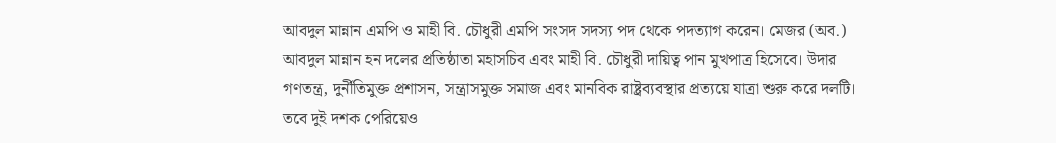আবদুল মান্নান এমপি ও মাহী বি. চৌধুরী এমপি সংসদ সদস্য পদ থেকে পদত্যাগ করেন। মেজর (অব.) আবদুল মান্নান হন দলের প্রতিষ্ঠাতা মহাসচিব এবং মাহী বি. চৌধুরী দায়িত্ব পান মুখপাত্র হিসেবে। উদার গণতন্ত্র, দুর্নীতিমুক্ত প্রশাসন, সন্ত্রাসমুক্ত সমাজ এবং মানবিক রাষ্ট্রব্যবস্থার প্রত্যয়ে যাত্রা শুরু করে দলটি।
তবে দুই দশক পেরিয়েও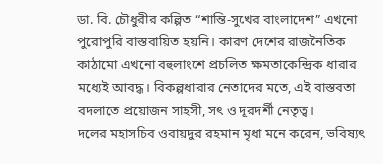ডা. বি. চৌধুরীর কল্পিত “শান্তি-সুখের বাংলাদেশ” এখনো পুরোপুরি বাস্তবায়িত হয়নি। কারণ দেশের রাজনৈতিক কাঠামো এখনো বহুলাংশে প্রচলিত ক্ষমতাকেন্দ্রিক ধারার মধ্যেই আবদ্ধ। বিকল্পধারার নেতাদের মতে, এই বাস্তবতা বদলাতে প্রয়োজন সাহসী, সৎ ও দূরদর্শী নেতৃত্ব।
দলের মহাসচিব ওবায়দুর রহমান মৃধা মনে করেন, ভবিষ্যৎ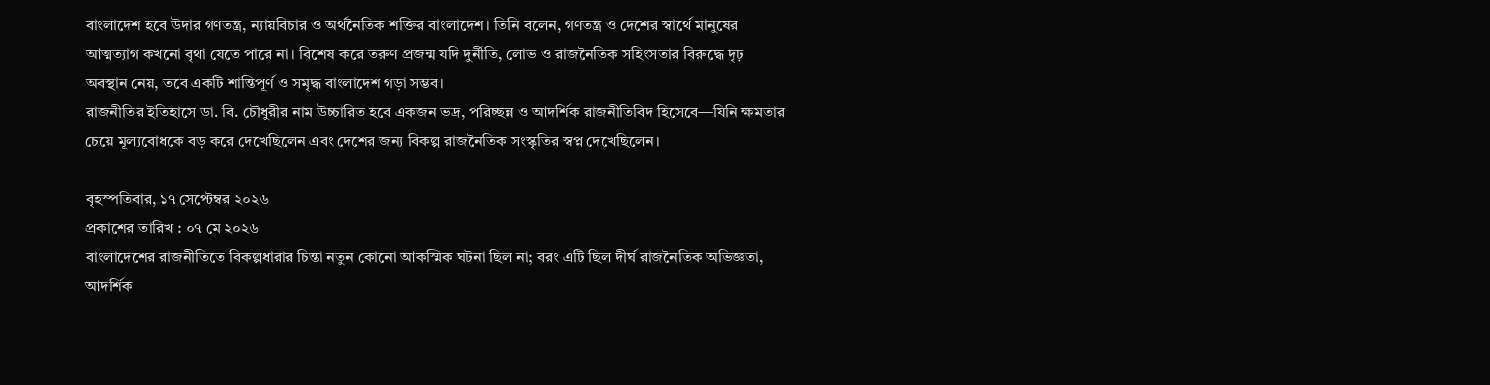বাংলাদেশ হবে উদার গণতন্ত্র, ন্যায়বিচার ও অর্থনৈতিক শক্তির বাংলাদেশ। তিনি বলেন, গণতন্ত্র ও দেশের স্বার্থে মানুষের আত্মত্যাগ কখনো বৃথা যেতে পারে না। বিশেষ করে তরুণ প্রজন্ম যদি দুর্নীতি, লোভ ও রাজনৈতিক সহিংসতার বিরুদ্ধে দৃঢ় অবস্থান নেয়, তবে একটি শান্তিপূর্ণ ও সমৃদ্ধ বাংলাদেশ গড়া সম্ভব।
রাজনীতির ইতিহাসে ডা. বি. চৌধুরীর নাম উচ্চারিত হবে একজন ভদ্র, পরিচ্ছন্ন ও আদর্শিক রাজনীতিবিদ হিসেবে—যিনি ক্ষমতার চেয়ে মূল্যবোধকে বড় করে দেখেছিলেন এবং দেশের জন্য বিকল্প রাজনৈতিক সংস্কৃতির স্বপ্ন দেখেছিলেন।

বৃহস্পতিবার, ১৭ সেপ্টেম্বর ২০২৬
প্রকাশের তারিখ : ০৭ মে ২০২৬
বাংলাদেশের রাজনীতিতে বিকল্পধারার চিন্তা নতুন কোনো আকস্মিক ঘটনা ছিল না; বরং এটি ছিল দীর্ঘ রাজনৈতিক অভিজ্ঞতা, আদর্শিক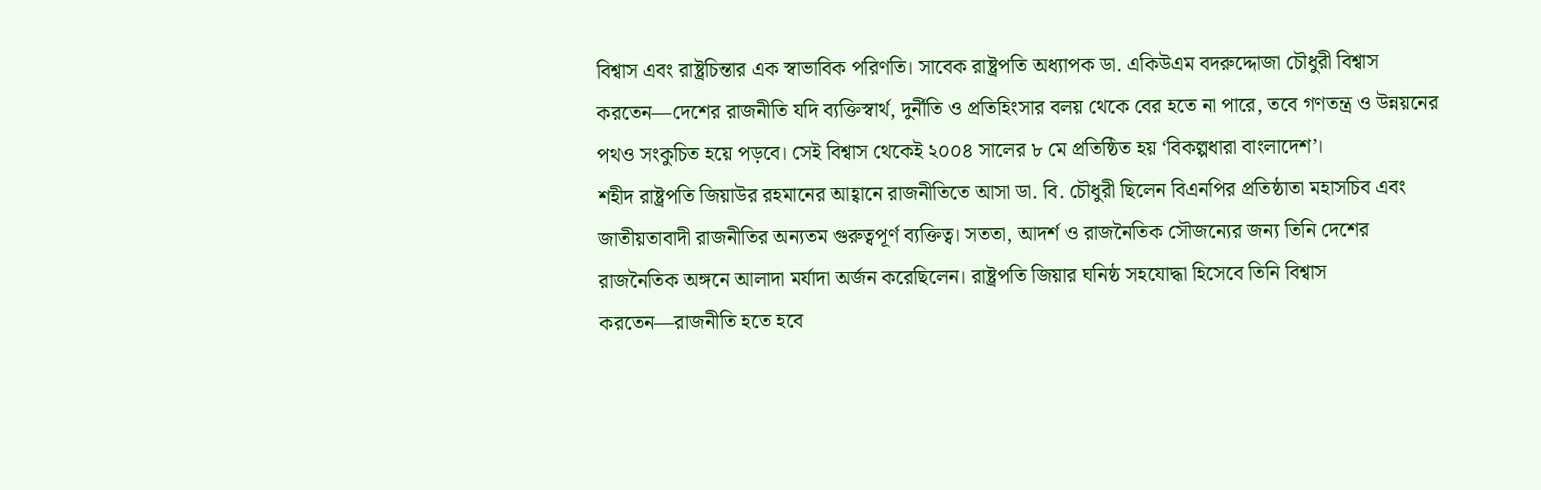বিশ্বাস এবং রাষ্ট্রচিন্তার এক স্বাভাবিক পরিণতি। সাবেক রাষ্ট্রপতি অধ্যাপক ডা. একিউএম বদরুদ্দোজা চৌধুরী বিশ্বাস করতেন—দেশের রাজনীতি যদি ব্যক্তিস্বার্থ, দুর্নীতি ও প্রতিহিংসার বলয় থেকে বের হতে না পারে, তবে গণতন্ত্র ও উন্নয়নের পথও সংকুচিত হয়ে পড়বে। সেই বিশ্বাস থেকেই ২০০৪ সালের ৮ মে প্রতিষ্ঠিত হয় ‘বিকল্পধারা বাংলাদেশ’।
শহীদ রাষ্ট্রপতি জিয়াউর রহমানের আহ্বানে রাজনীতিতে আসা ডা. বি. চৌধুরী ছিলেন বিএনপির প্রতিষ্ঠাতা মহাসচিব এবং জাতীয়তাবাদী রাজনীতির অন্যতম গুরুত্বপূর্ণ ব্যক্তিত্ব। সততা, আদর্শ ও রাজনৈতিক সৌজন্যের জন্য তিনি দেশের রাজনৈতিক অঙ্গনে আলাদা মর্যাদা অর্জন করেছিলেন। রাষ্ট্রপতি জিয়ার ঘনিষ্ঠ সহযোদ্ধা হিসেবে তিনি বিশ্বাস করতেন—রাজনীতি হতে হবে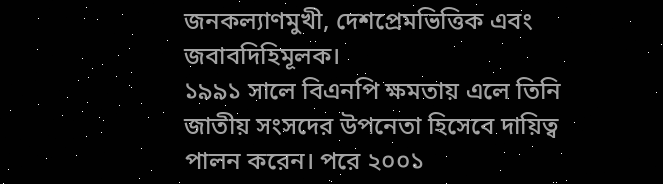জনকল্যাণমুখী, দেশপ্রেমভিত্তিক এবং জবাবদিহিমূলক।
১৯৯১ সালে বিএনপি ক্ষমতায় এলে তিনি জাতীয় সংসদের উপনেতা হিসেবে দায়িত্ব পালন করেন। পরে ২০০১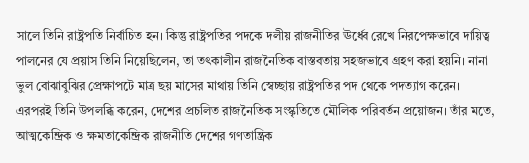সালে তিনি রাষ্ট্রপতি নির্বাচিত হন। কিন্তু রাষ্ট্রপতির পদকে দলীয় রাজনীতির ঊর্ধ্বে রেখে নিরপেক্ষভাবে দায়িত্ব পালনের যে প্রয়াস তিনি নিয়েছিলেন, তা তৎকালীন রাজনৈতিক বাস্তবতায় সহজভাবে গ্রহণ করা হয়নি। নানা ভুল বোঝাবুঝির প্রেক্ষাপটে মাত্র ছয় মাসের মাথায় তিনি স্বেচ্ছায় রাষ্ট্রপতির পদ থেকে পদত্যাগ করেন।
এরপরই তিনি উপলব্ধি করেন, দেশের প্রচলিত রাজনৈতিক সংস্কৃতিতে মৌলিক পরিবর্তন প্রয়োজন। তাঁর মতে, আত্মকেন্দ্রিক ও ক্ষমতাকেন্দ্রিক রাজনীতি দেশের গণতান্ত্রিক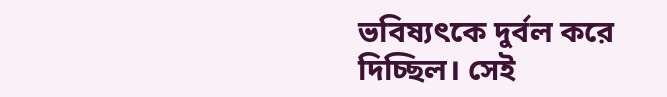ভবিষ্যৎকে দুর্বল করে দিচ্ছিল। সেই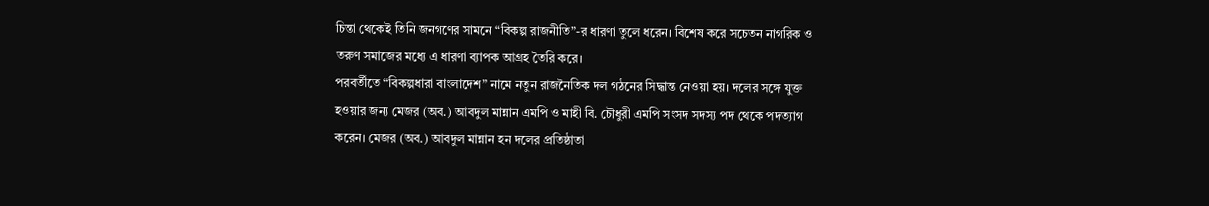চিন্তা থেকেই তিনি জনগণের সামনে “বিকল্প রাজনীতি”-র ধারণা তুলে ধরেন। বিশেষ করে সচেতন নাগরিক ও তরুণ সমাজের মধ্যে এ ধারণা ব্যাপক আগ্রহ তৈরি করে।
পরবর্তীতে “বিকল্পধারা বাংলাদেশ” নামে নতুন রাজনৈতিক দল গঠনের সিদ্ধান্ত নেওয়া হয়। দলের সঙ্গে যুক্ত হওয়ার জন্য মেজর (অব.) আবদুল মান্নান এমপি ও মাহী বি. চৌধুরী এমপি সংসদ সদস্য পদ থেকে পদত্যাগ করেন। মেজর (অব.) আবদুল মান্নান হন দলের প্রতিষ্ঠাতা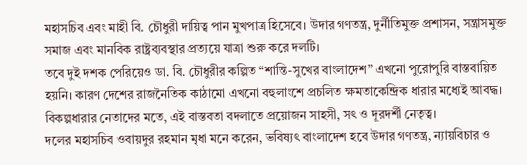মহাসচিব এবং মাহী বি. চৌধুরী দায়িত্ব পান মুখপাত্র হিসেবে। উদার গণতন্ত্র, দুর্নীতিমুক্ত প্রশাসন, সন্ত্রাসমুক্ত সমাজ এবং মানবিক রাষ্ট্রব্যবস্থার প্রত্যয়ে যাত্রা শুরু করে দলটি।
তবে দুই দশক পেরিয়েও ডা. বি. চৌধুরীর কল্পিত “শান্তি-সুখের বাংলাদেশ” এখনো পুরোপুরি বাস্তবায়িত হয়নি। কারণ দেশের রাজনৈতিক কাঠামো এখনো বহুলাংশে প্রচলিত ক্ষমতাকেন্দ্রিক ধারার মধ্যেই আবদ্ধ। বিকল্পধারার নেতাদের মতে, এই বাস্তবতা বদলাতে প্রয়োজন সাহসী, সৎ ও দূরদর্শী নেতৃত্ব।
দলের মহাসচিব ওবায়দুর রহমান মৃধা মনে করেন, ভবিষ্যৎ বাংলাদেশ হবে উদার গণতন্ত্র, ন্যায়বিচার ও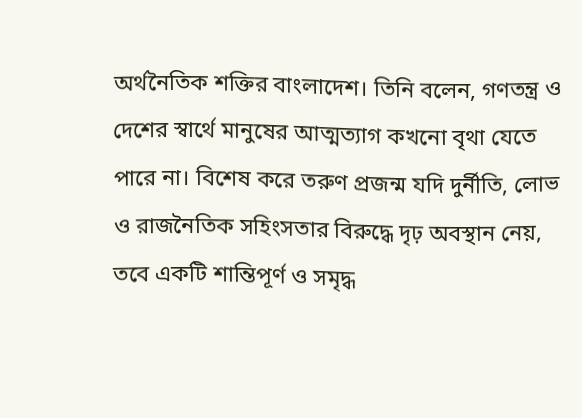অর্থনৈতিক শক্তির বাংলাদেশ। তিনি বলেন, গণতন্ত্র ও দেশের স্বার্থে মানুষের আত্মত্যাগ কখনো বৃথা যেতে পারে না। বিশেষ করে তরুণ প্রজন্ম যদি দুর্নীতি, লোভ ও রাজনৈতিক সহিংসতার বিরুদ্ধে দৃঢ় অবস্থান নেয়, তবে একটি শান্তিপূর্ণ ও সমৃদ্ধ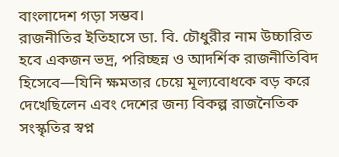বাংলাদেশ গড়া সম্ভব।
রাজনীতির ইতিহাসে ডা. বি. চৌধুরীর নাম উচ্চারিত হবে একজন ভদ্র, পরিচ্ছন্ন ও আদর্শিক রাজনীতিবিদ হিসেবে—যিনি ক্ষমতার চেয়ে মূল্যবোধকে বড় করে দেখেছিলেন এবং দেশের জন্য বিকল্প রাজনৈতিক সংস্কৃতির স্বপ্ন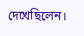দেখেছিলেন।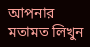আপনার মতামত লিখুন